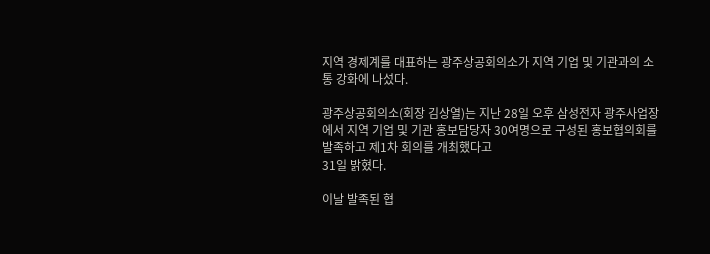지역 경제계를 대표하는 광주상공회의소가 지역 기업 및 기관과의 소통 강화에 나섰다.

광주상공회의소(회장 김상열)는 지난 28일 오후 삼성전자 광주사업장에서 지역 기업 및 기관 홍보담당자 30여명으로 구성된 홍보협의회를 발족하고 제1차 회의를 개최했다고
31일 밝혔다.

이날 발족된 협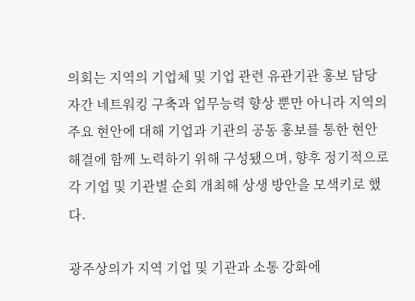의회는 지역의 기업체 및 기업 관련 유관기관 홍보 담당자간 네트워킹 구축과 업무능력 향상 뿐만 아니라 지역의 주요 현안에 대해 기업과 기관의 공동 홍보를 통한 현안 해결에 함께 노력하기 위해 구성됐으며, 향후 정기적으로 각 기업 및 기관별 순회 개최해 상생 방안을 모색키로 했다.

광주상의가 지역 기업 및 기관과 소통 강화에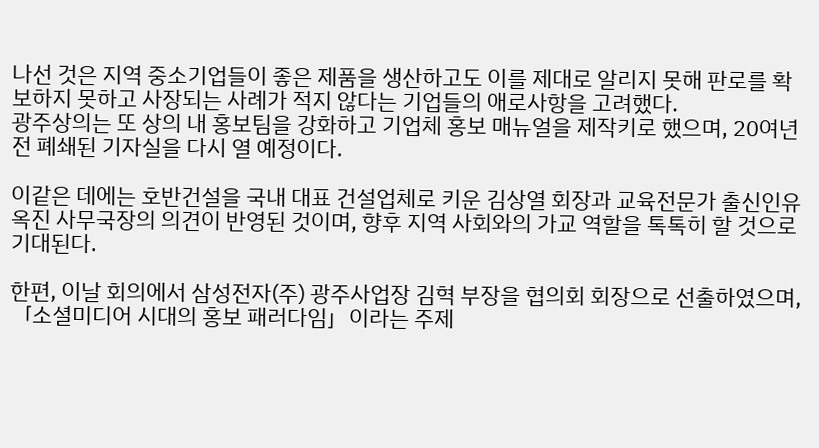나선 것은 지역 중소기업들이 좋은 제품을 생산하고도 이를 제대로 알리지 못해 판로를 확보하지 못하고 사장되는 사례가 적지 않다는 기업들의 애로사항을 고려했다.
광주상의는 또 상의 내 홍보팀을 강화하고 기업체 홍보 매뉴얼을 제작키로 했으며, 20여년전 폐쇄된 기자실을 다시 열 예정이다.

이같은 데에는 호반건설을 국내 대표 건설업체로 키운 김상열 회장과 교육전문가 출신인유옥진 사무국장의 의견이 반영된 것이며, 향후 지역 사회와의 가교 역할을 톡톡히 할 것으로 기대된다.

한편, 이날 회의에서 삼성전자(주) 광주사업장 김혁 부장을 협의회 회장으로 선출하였으며, 「소셜미디어 시대의 홍보 패러다임」이라는 주제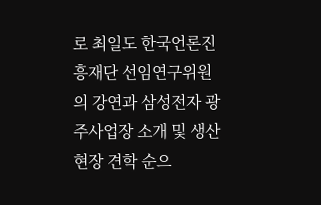로 최일도 한국언론진흥재단 선임연구위원의 강연과 삼성전자 광주사업장 소개 및 생산현장 견학 순으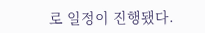로 일정이 진행됐다.